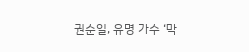권순일, 유명 가수 ‘막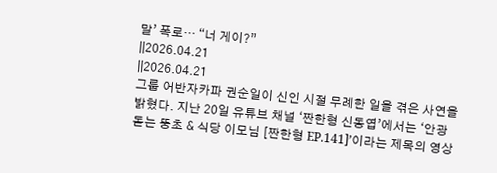말’ 폭로… “너 게이?”
||2026.04.21
||2026.04.21
그룹 어반자카파 권순일이 신인 시절 무례한 일을 겪은 사연을 밝혔다. 지난 20일 유튜브 채널 ‘짠한형 신동엽’에서는 ‘안광 돋는 뚱초 & 식당 이모님 [짠한형 EP.141]’이라는 제목의 영상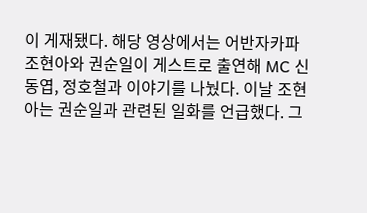이 게재됐다. 해당 영상에서는 어반자카파 조현아와 권순일이 게스트로 출연해 MC 신동엽, 정호철과 이야기를 나눴다. 이날 조현아는 권순일과 관련된 일화를 언급했다. 그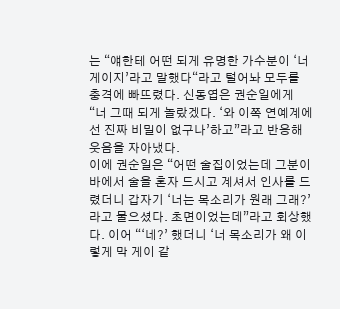는 “얘한테 어떤 되게 유명한 가수분이 ‘너 게이지’라고 말했다“라고 털어놔 모두를 충격에 빠뜨렸다. 신동엽은 권순일에게 “너 그때 되게 놀랐겠다. ‘와 이쪽 연예계에선 진짜 비밀이 없구나’하고”라고 반응해 웃음을 자아냈다.
이에 권순일은 “어떤 술집이었는데 그분이 바에서 술을 혼자 드시고 계셔서 인사를 드렸더니 갑자기 ‘너는 목소리가 원래 그래?’라고 물으셨다. 초면이었는데”라고 회상했다. 이어 “‘네?’ 했더니 ‘너 목소리가 왜 이렇게 막 게이 같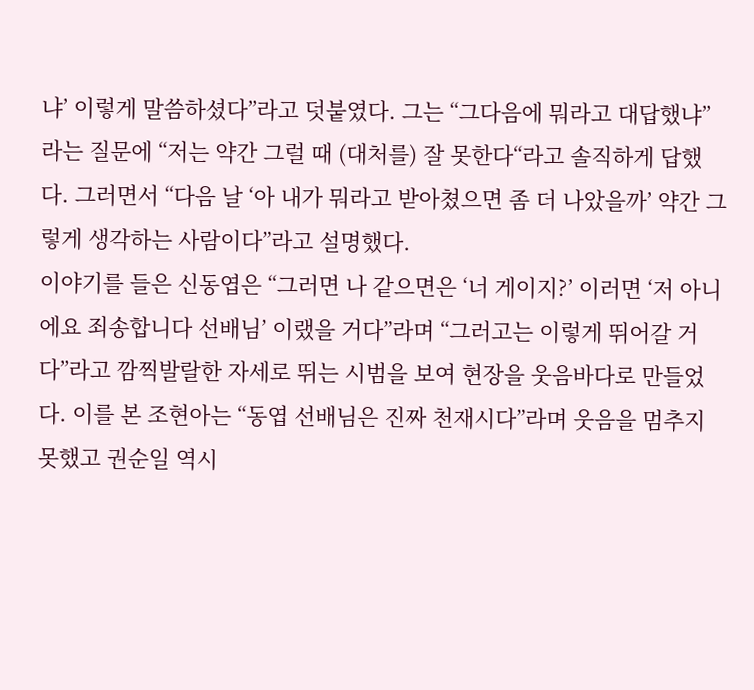냐’ 이렇게 말씀하셨다”라고 덧붙였다. 그는 “그다음에 뭐라고 대답했냐”라는 질문에 “저는 약간 그럴 때 (대처를) 잘 못한다“라고 솔직하게 답했다. 그러면서 “다음 날 ‘아 내가 뭐라고 받아쳤으면 좀 더 나았을까’ 약간 그렇게 생각하는 사람이다”라고 설명했다.
이야기를 들은 신동엽은 “그러면 나 같으면은 ‘너 게이지?’ 이러면 ‘저 아니에요 죄송합니다 선배님’ 이랬을 거다”라며 “그러고는 이렇게 뛰어갈 거다”라고 깜찍발랄한 자세로 뛰는 시범을 보여 현장을 웃음바다로 만들었다. 이를 본 조현아는 “동엽 선배님은 진짜 천재시다”라며 웃음을 멈추지 못했고 권순일 역시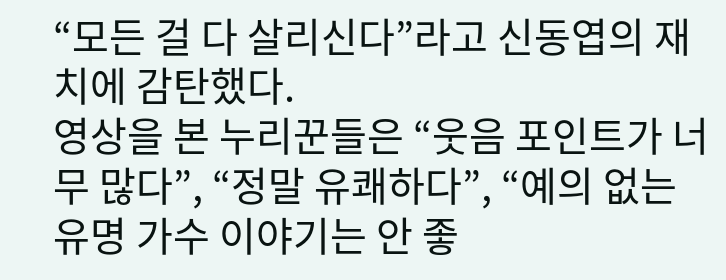“모든 걸 다 살리신다”라고 신동엽의 재치에 감탄했다.
영상을 본 누리꾼들은 “웃음 포인트가 너무 많다”, “정말 유쾌하다”, “예의 없는 유명 가수 이야기는 안 좋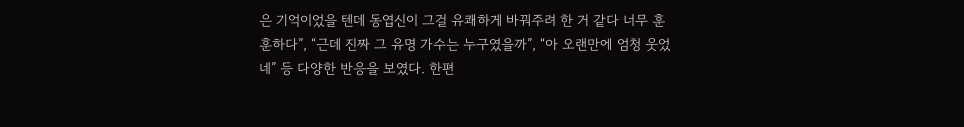은 기억이었을 텐데 동엽신이 그걸 유쾌하게 바꿔주려 한 거 같다 너무 훈훈하다”, “근데 진짜 그 유명 가수는 누구였을까”, “아 오랜만에 엄청 웃었네” 등 다양한 반응을 보였다. 한편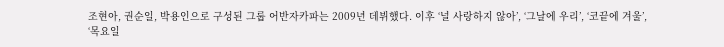조현아, 권순일, 박용인으로 구성된 그룹 어반자카파는 2009년 데뷔했다. 이후 ‘널 사랑하지 않아’, ‘그날에 우리’, ‘코끝에 겨울’, ‘목요일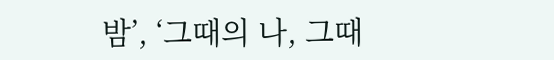밤’, ‘그때의 나, 그때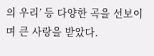의 우리’ 등 다양한 곡을 선보이며 큰 사랑을 받았다.